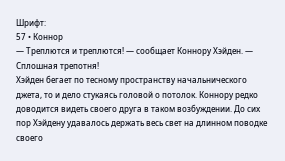Шрифт:
57 • Коннор
— Треплются и треплются! — сообщает Коннору Хэйден. — Сплошная трепотня!
Хэйден бегает по тесному пространству начальнического джета, то и дело стукаясь головой о потолок. Коннору редко доводится видеть своего друга в таком возбуждении. До сих пор Хэйдену удавалось держать весь свет на длинном поводке своего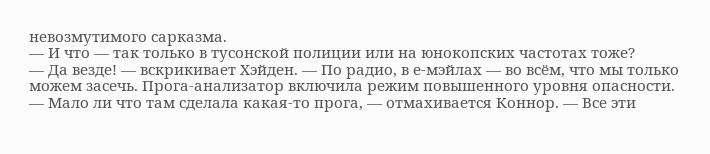невозмутимого сарказма.
— И что — так только в тусонской полиции или на юнокопских частотах тоже?
— Да везде! — вскрикивает Хэйден. — По радио, в е-мэйлах — во всём, что мы только можем засечь. Прога-анализатор включила режим повышенного уровня опасности.
— Мало ли что там сделала какая-то прога, — отмахивается Коннор. — Все эти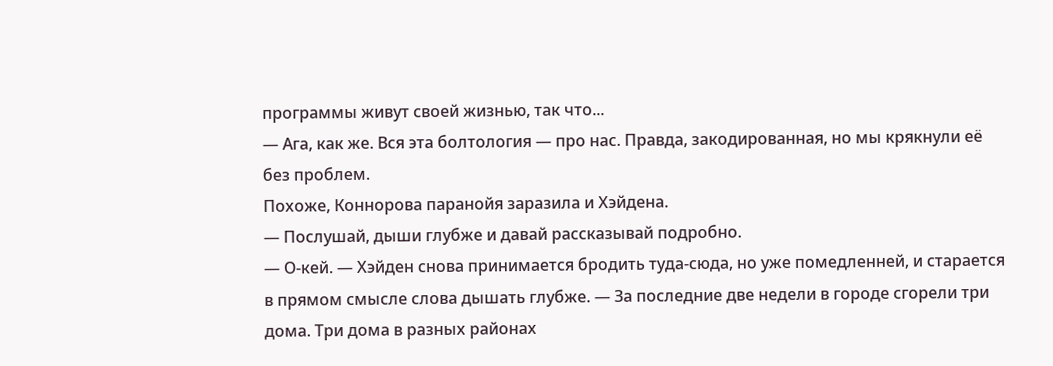программы живут своей жизнью, так что...
— Ага, как же. Вся эта болтология — про нас. Правда, закодированная, но мы крякнули её без проблем.
Похоже, Коннорова паранойя заразила и Хэйдена.
— Послушай, дыши глубже и давай рассказывай подробно.
— О-кей. — Хэйден снова принимается бродить туда-сюда, но уже помедленней, и старается в прямом смысле слова дышать глубже. — За последние две недели в городе сгорели три дома. Три дома в разных районах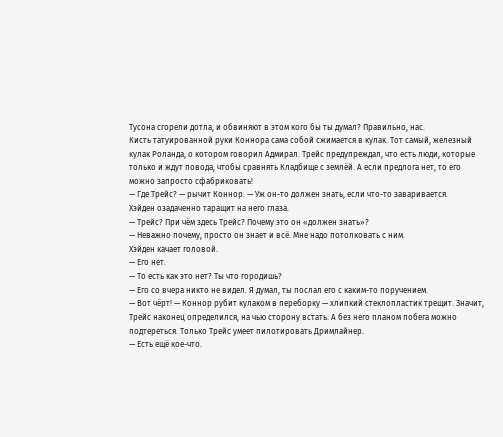Тусона сгорели дотла, и обвиняют в этом кого бы ты думал? Правильно, нас.
Кисть татуированной руки Коннора сама собой сжимается в кулак. Тот самый, железный кулак Роланда, о котором говорил Адмирал. Трейс предупреждал, что есть люди, которые только и ждут повода, чтобы сравнять Кладбище с землёй. А если предлога нет, то его можно запросто сфабриковать!
— Где Трейс? — рычит Коннор. — Уж он-то должен знать, если что-то заваривается.
Хэйден озадаченно таращит на него глаза.
— Трейс? При чём здесь Трейс? Почему это он «должен знать»?
— Неважно почему, просто он знает и всё. Мне надо потолковать с ним.
Хэйден качает головой.
— Его нет.
— То есть как это нет? Ты что городишь?
— Его со вчера никто не видел. Я думал, ты послал его с каким-то поручением.
— Вот чёрт! — Коннор рубит кулаком в переборку — хлипкий стеклопластик трещит. Значит, Трейс наконец определился, на чью сторону встать. А без него планом побега можно подтереться. Только Трейс умеет пилотировать Дримлайнер.
— Есть ещё кое-что.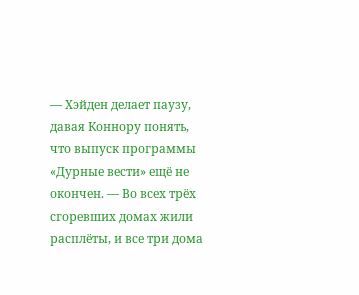— Хэйден делает паузу, давая Коннору понять, что выпуск программы «Дурные вести» ещё не окончен. — Во всех трёх сгоревших домах жили расплёты, и все три дома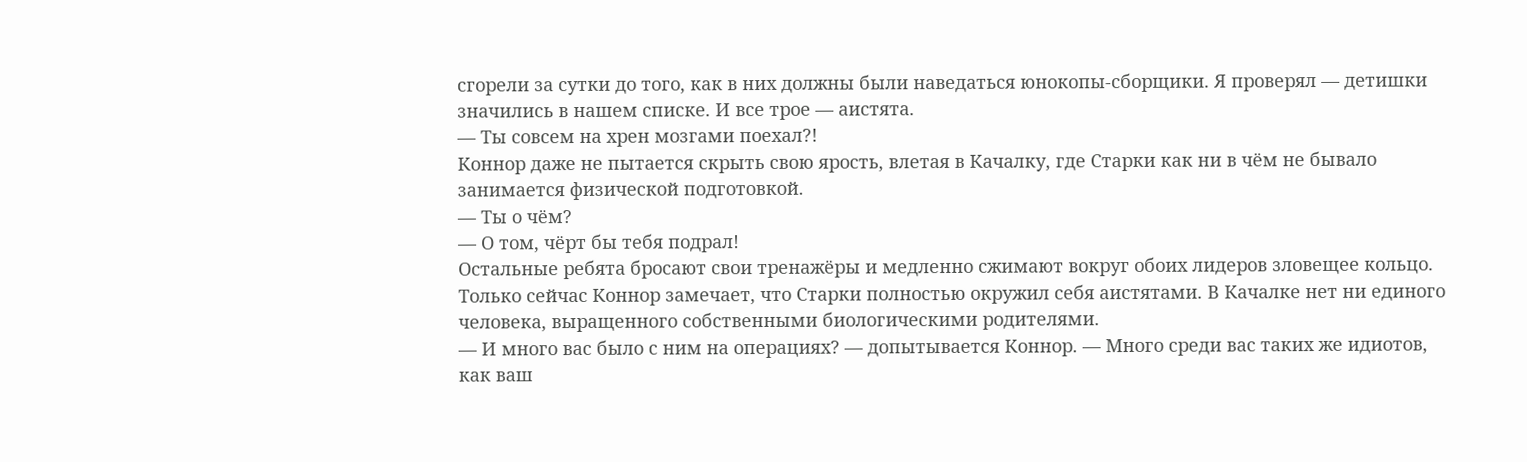сгорели за сутки до того, как в них должны были наведаться юнокопы-сборщики. Я проверял — детишки значились в нашем списке. И все трое — аистята.
— Ты совсем на хрен мозгами поехал?!
Коннор даже не пытается скрыть свою ярость, влетая в Качалку, где Старки как ни в чём не бывало занимается физической подготовкой.
— Ты о чём?
— О том, чёрт бы тебя подрал!
Остальные ребята бросают свои тренажёры и медленно сжимают вокруг обоих лидеров зловещее кольцо. Только сейчас Коннор замечает, что Старки полностью окружил себя аистятами. В Качалке нет ни единого человека, выращенного собственными биологическими родителями.
— И много вас было с ним на операциях? — допытывается Коннор. — Много среди вас таких же идиотов, как ваш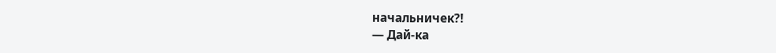начальничек?!
— Дай-ка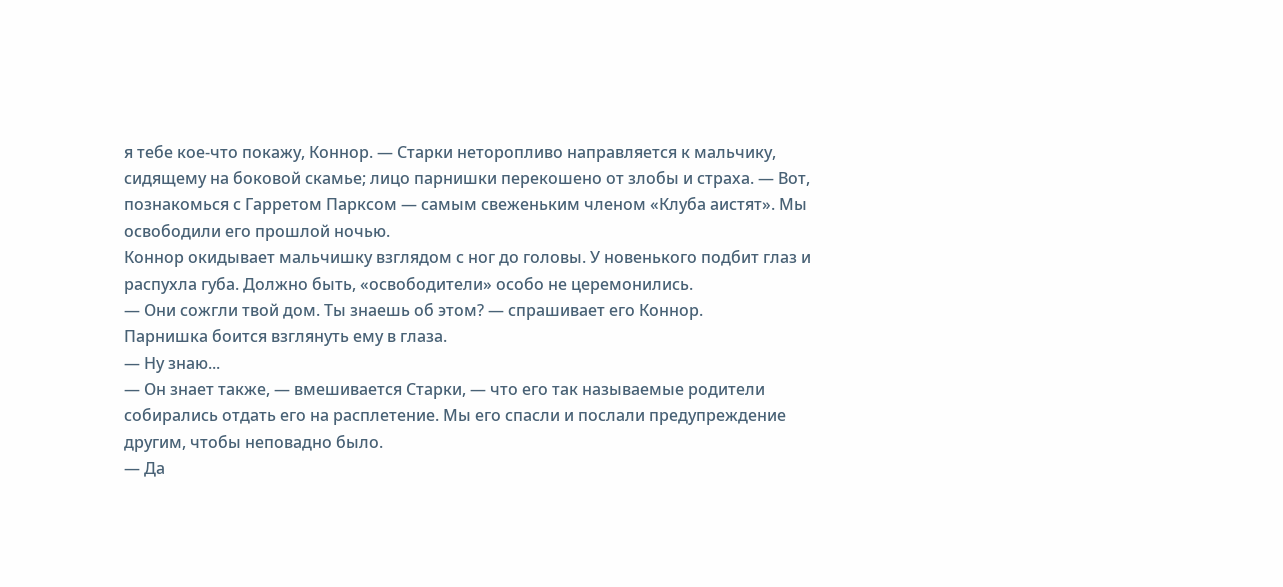я тебе кое-что покажу, Коннор. — Старки неторопливо направляется к мальчику, сидящему на боковой скамье; лицо парнишки перекошено от злобы и страха. — Вот, познакомься с Гарретом Парксом — самым свеженьким членом «Клуба аистят». Мы освободили его прошлой ночью.
Коннор окидывает мальчишку взглядом с ног до головы. У новенького подбит глаз и распухла губа. Должно быть, «освободители» особо не церемонились.
— Они сожгли твой дом. Ты знаешь об этом? — спрашивает его Коннор.
Парнишка боится взглянуть ему в глаза.
— Ну знаю...
— Он знает также, — вмешивается Старки, — что его так называемые родители собирались отдать его на расплетение. Мы его спасли и послали предупреждение другим, чтобы неповадно было.
— Да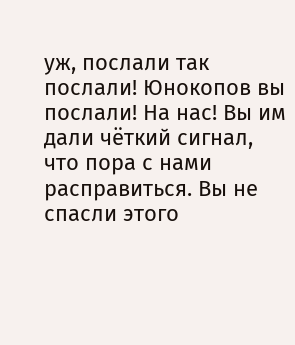уж, послали так послали! Юнокопов вы послали! На нас! Вы им дали чёткий сигнал, что пора с нами расправиться. Вы не спасли этого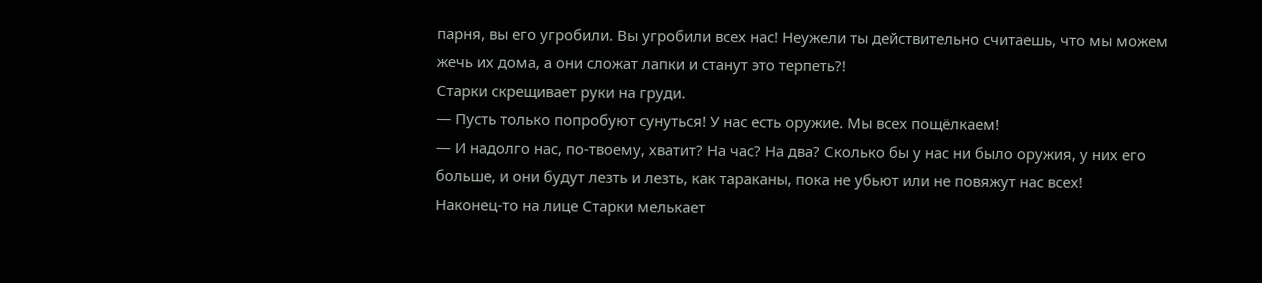парня, вы его угробили. Вы угробили всех нас! Неужели ты действительно считаешь, что мы можем жечь их дома, а они сложат лапки и станут это терпеть?!
Старки скрещивает руки на груди.
— Пусть только попробуют сунуться! У нас есть оружие. Мы всех пощёлкаем!
— И надолго нас, по-твоему, хватит? На час? На два? Сколько бы у нас ни было оружия, у них его больше, и они будут лезть и лезть, как тараканы, пока не убьют или не повяжут нас всех!
Наконец-то на лице Старки мелькает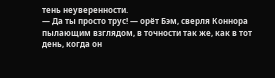тень неуверенности.
— Да ты просто трус! — орёт Бэм, сверля Коннора пылающим взглядом, в точности так же, как в тот день, когда он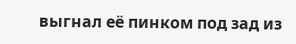выгнал её пинком под зад из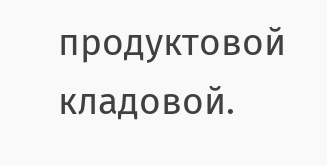продуктовой кладовой.